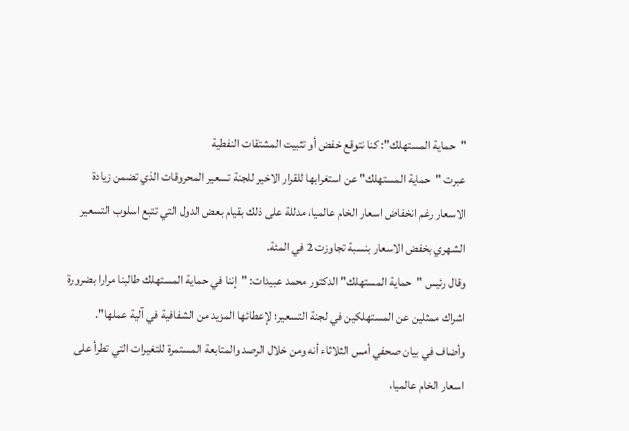"حماية المستهلك": كنا نتوقع خفض أو تثبيت المشتقات النفطية
عبرت "حماية المستهلك" عن استغرابها للقرار الاخير للجنة تسعير المحروقات الذي تضمن زيادة الاسعار رغم انخفاض اسعار الخام عالميا، مدللة على ذلك بقيام بعض الدول التي تتبع اسلوب التسعير الشهري بخفض الاسعار بنسبة تجاوزت 2 في المئة.
وقال رئيس "حماية المستهلك" الدكتور محمد عبيدات: "إننا في حماية المستهلك طالبنا مرارا بضرورة اشراك ممثلين عن المستهلكين في لجنة التسعير؛ لإعطائها المزيد من الشفافية في آلية عملها".
وأضاف في بيان صحفي أمس الثلاثاء أنه ومن خلال الرصد والمتابعة المستمرة للتغيرات التي تطرأ على اسعار الخام عالميا،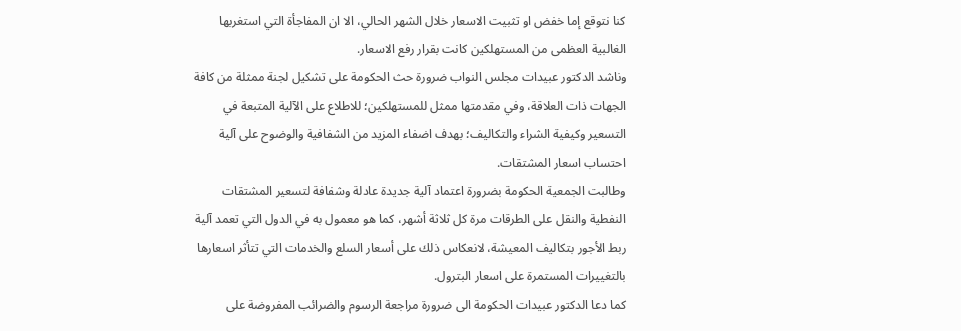كنا نتوقع إما خفض او تثبيت الاسعار خلال الشهر الحالي، الا ان المفاجأة التي استغربها الغالبية العظمى من المستهلكين كانت بقرار رفع الاسعار.
وناشد الدكتور عبيدات مجلس النواب ضرورة حث الحكومة على تشكيل لجنة ممثلة من كافة الجهات ذات العلاقة، وفي مقدمتها ممثل للمستهلكين؛ للاطلاع على الآلية المتبعة في التسعير وكيفية الشراء والتكاليف؛ بهدف اضفاء المزيد من الشفافية والوضوح على آلية احتساب اسعار المشتقات.
وطالبت الجمعية الحكومة بضرورة اعتماد آلية جديدة عادلة وشفافة لتسعير المشتقات النفطية والنقل على الطرقات مرة كل ثلاثة أشهر، كما هو معمول به في الدول التي تعمد آلية ربط الأجور بتكاليف المعيشة، لانعكاس ذلك على أسعار السلع والخدمات التي تتأثر اسعارها بالتغييرات المستمرة على اسعار البترول.
كما دعا الدكتور عبيدات الحكومة الى ضرورة مراجعة الرسوم والضرائب المفروضة على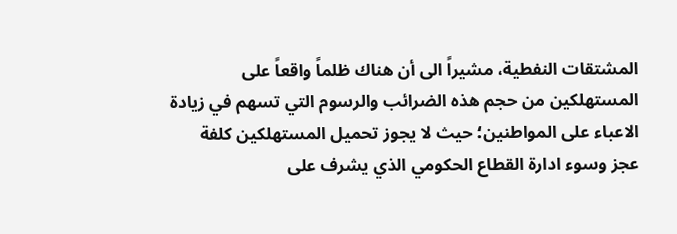المشتقات النفطية، مشيراً الى أن هناك ظلماً واقعاً على المستهلكين من حجم هذه الضرائب والرسوم التي تسهم في زيادة الاعباء على المواطنين؛ حيث لا يجوز تحميل المستهلكين كلفة عجز وسوء ادارة القطاع الحكومي الذي يشرف على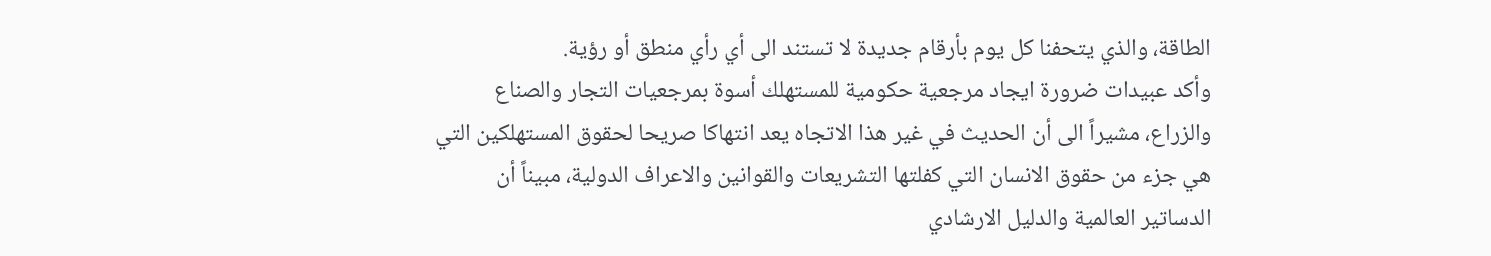الطاقة، والذي يتحفنا كل يوم بأرقام جديدة لا تستند الى أي رأي منطق أو رؤية.
وأكد عبيدات ضرورة ايجاد مرجعية حكومية للمستهلك أسوة بمرجعيات التجار والصناع والزراع، مشيراً الى أن الحديث في غير هذا الاتجاه يعد انتهاكا صريحا لحقوق المستهلكين التي هي جزء من حقوق الانسان التي كفلتها التشريعات والقوانين والاعراف الدولية، مبيناً أن الدساتير العالمية والدليل الارشادي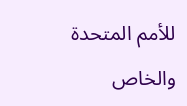للأمم المتحدة والخاص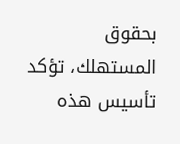بحقوق المستهلك، تؤكد تأسيس هذه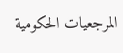المرجعيات الحكومية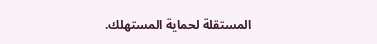المستقلة لحماية المستهلك.